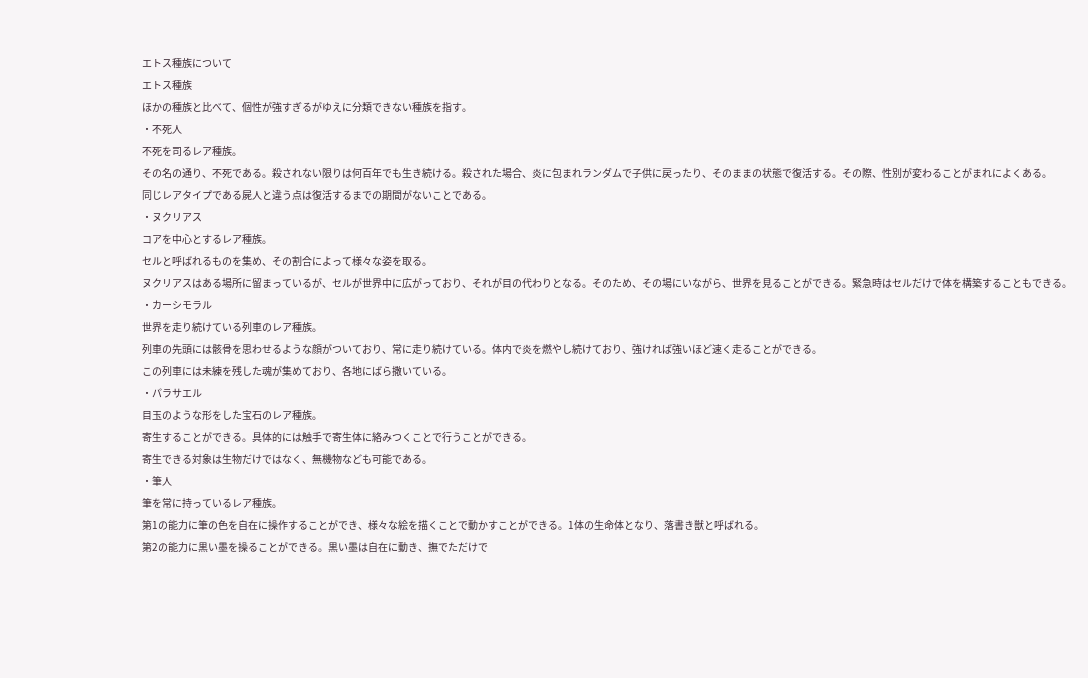エトス種族について
エトス種族
ほかの種族と比べて、個性が強すぎるがゆえに分類できない種族を指す。
・不死人
不死を司るレア種族。
その名の通り、不死である。殺されない限りは何百年でも生き続ける。殺された場合、炎に包まれランダムで子供に戻ったり、そのままの状態で復活する。その際、性別が変わることがまれによくある。
同じレアタイプである屍人と違う点は復活するまでの期間がないことである。
・ヌクリアス
コアを中心とするレア種族。
セルと呼ばれるものを集め、その割合によって様々な姿を取る。
ヌクリアスはある場所に留まっているが、セルが世界中に広がっており、それが目の代わりとなる。そのため、その場にいながら、世界を見ることができる。緊急時はセルだけで体を構築することもできる。
・カーシモラル
世界を走り続けている列車のレア種族。
列車の先頭には骸骨を思わせるような顔がついており、常に走り続けている。体内で炎を燃やし続けており、強ければ強いほど速く走ることができる。
この列車には未練を残した魂が集めており、各地にばら撒いている。
・パラサエル
目玉のような形をした宝石のレア種族。
寄生することができる。具体的には触手で寄生体に絡みつくことで行うことができる。
寄生できる対象は生物だけではなく、無機物なども可能である。
・筆人
筆を常に持っているレア種族。
第1の能力に筆の色を自在に操作することができ、様々な絵を描くことで動かすことができる。1体の生命体となり、落書き獣と呼ばれる。
第2の能力に黒い墨を操ることができる。黒い墨は自在に動き、撫でただけで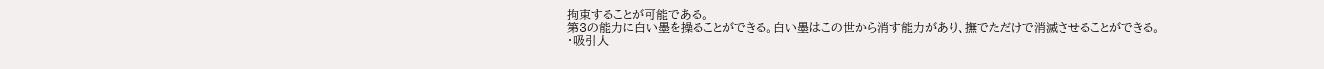拘束することが可能である。
第3の能力に白い墨を操ることができる。白い墨はこの世から消す能力があり、撫でただけで消滅させることができる。
・吸引人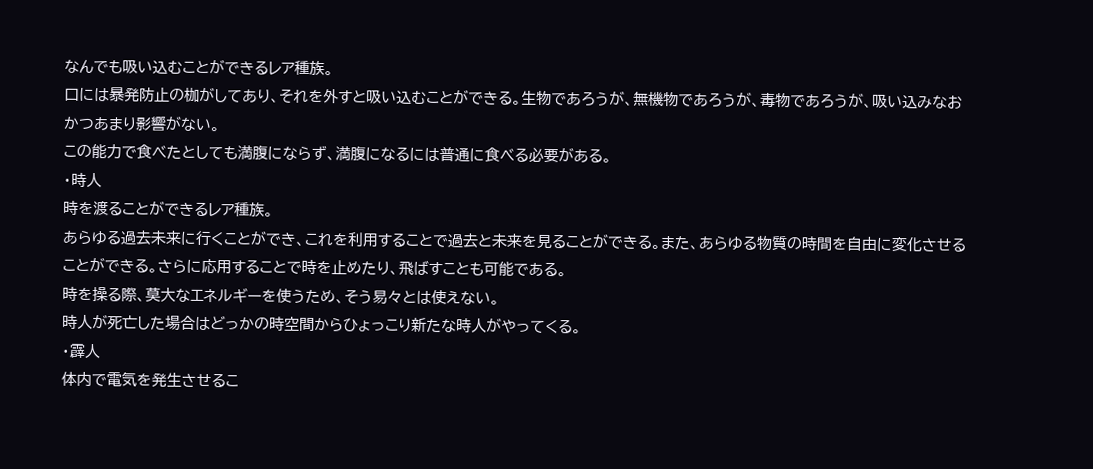なんでも吸い込むことができるレア種族。
口には暴発防止の枷がしてあり、それを外すと吸い込むことができる。生物であろうが、無機物であろうが、毒物であろうが、吸い込みなおかつあまり影響がない。
この能力で食べたとしても満腹にならず、満腹になるには普通に食べる必要がある。
・時人
時を渡ることができるレア種族。
あらゆる過去未来に行くことができ、これを利用することで過去と未来を見ることができる。また、あらゆる物質の時間を自由に変化させることができる。さらに応用することで時を止めたり、飛ばすことも可能である。
時を操る際、莫大なエネルギーを使うため、そう易々とは使えない。
時人が死亡した場合はどっかの時空間からひょっこり新たな時人がやってくる。
・霹人
体内で電気を発生させるこ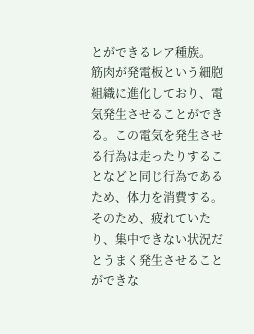とができるレア種族。
筋肉が発電板という細胞組織に進化しており、電気発生させることができる。この電気を発生させる行為は走ったりすることなどと同じ行為であるため、体力を消費する。そのため、疲れていたり、集中できない状況だとうまく発生させることができな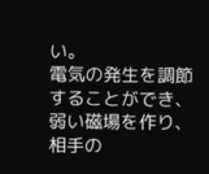い。
電気の発生を調節することができ、弱い磁場を作り、相手の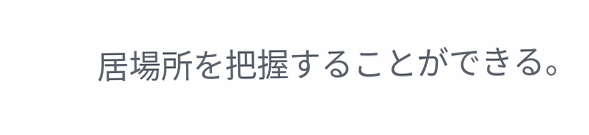居場所を把握することができる。